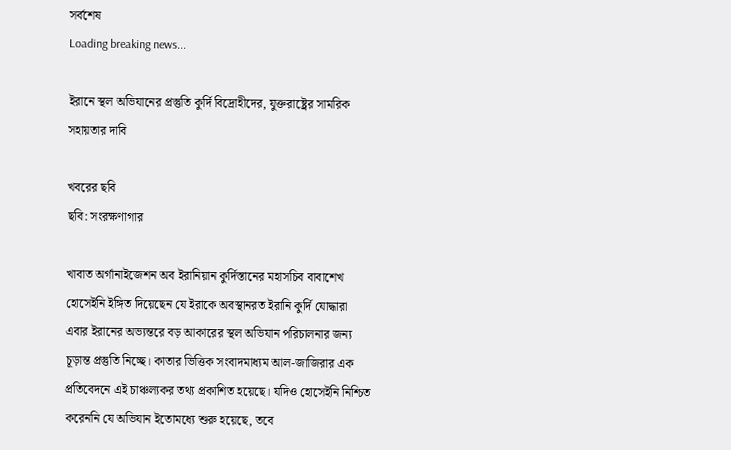সর্বশেষ
Loading breaking news...

ইরানে স্থল অভিযানের প্রস্তুতি কুর্দি বিদ্রোহীদের, যুক্তরাষ্ট্রের সামরিক সহায়তার দাবি

খবরের ছবি
ছবি: সংরক্ষণাগার

খাবাত অর্গানাইজেশন অব ইরানিয়ান কুর্দিস্তানের মহাসচিব বাবাশেখ হোসেইনি ইঙ্গিত দিয়েছেন যে ইরাকে অবস্থানরত ইরানি কুর্দি যোদ্ধারা এবার ইরানের অভ্যন্তরে বড় আকারের স্থল অভিযান পরিচালনার জন্য চূড়ান্ত প্রস্তুতি নিচ্ছে। কাতার ভিত্তিক সংবাদমাধ্যম আল-জাজিরার এক প্রতিবেদনে এই চাঞ্চল্যকর তথ্য প্রকাশিত হয়েছে। যদিও হোসেইনি নিশ্চিত করেননি যে অভিযান ইতোমধ্যে শুরু হয়েছে, তবে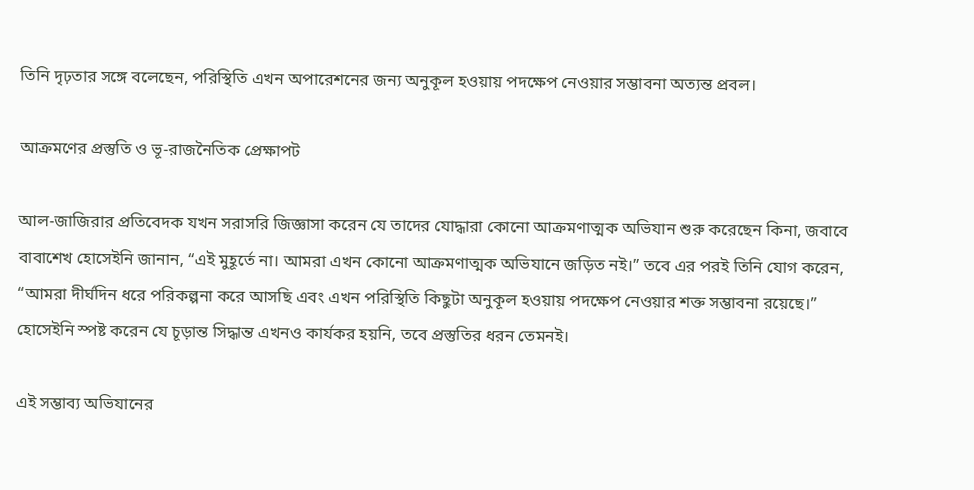তিনি দৃঢ়তার সঙ্গে বলেছেন, পরিস্থিতি এখন অপারেশনের জন্য অনুকূল হওয়ায় পদক্ষেপ নেওয়ার সম্ভাবনা অত্যন্ত প্রবল।

আক্রমণের প্রস্তুতি ও ভূ-রাজনৈতিক প্রেক্ষাপট

আল-জাজিরার প্রতিবেদক যখন সরাসরি জিজ্ঞাসা করেন যে তাদের যোদ্ধারা কোনো আক্রমণাত্মক অভিযান শুরু করেছেন কিনা, জবাবে বাবাশেখ হোসেইনি জানান, “এই মুহূর্তে না। আমরা এখন কোনো আক্রমণাত্মক অভিযানে জড়িত নই।” তবে এর পরই তিনি যোগ করেন, “আমরা দীর্ঘদিন ধরে পরিকল্পনা করে আসছি এবং এখন পরিস্থিতি কিছুটা অনুকূল হওয়ায় পদক্ষেপ নেওয়ার শক্ত সম্ভাবনা রয়েছে।” হোসেইনি স্পষ্ট করেন যে চূড়ান্ত সিদ্ধান্ত এখনও কার্যকর হয়নি, তবে প্রস্তুতির ধরন তেমনই।

এই সম্ভাব্য অভিযানের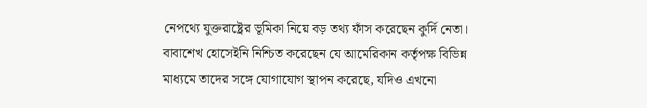নেপথ্যে যুক্তরাষ্ট্রের ভূমিকা নিয়ে বড় তথ্য ফাঁস করেছেন কুর্দি নেতা। বাবাশেখ হোসেইনি নিশ্চিত করেছেন যে আমেরিকান কর্তৃপক্ষ বিভিন্ন মাধ্যমে তাদের সঙ্গে যোগাযোগ স্থাপন করেছে, যদিও এখনো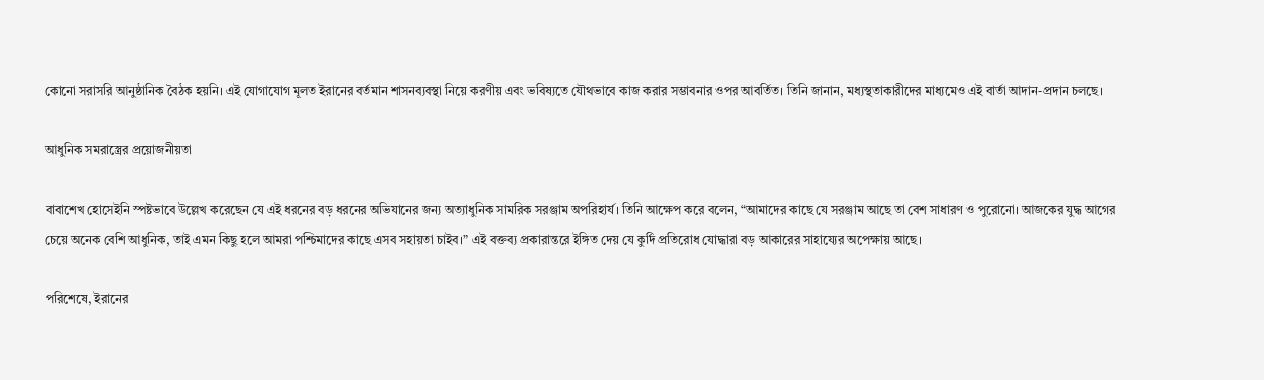কোনো সরাসরি আনুষ্ঠানিক বৈঠক হয়নি। এই যোগাযোগ মূলত ইরানের বর্তমান শাসনব্যবস্থা নিয়ে করণীয় এবং ভবিষ্যতে যৌথভাবে কাজ করার সম্ভাবনার ওপর আবর্তিত। তিনি জানান, মধ্যস্থতাকারীদের মাধ্যমেও এই বার্তা আদান-প্রদান চলছে।

আধুনিক সমরাস্ত্রের প্রয়োজনীয়তা

বাবাশেখ হোসেইনি স্পষ্টভাবে উল্লেখ করেছেন যে এই ধরনের বড় ধরনের অভিযানের জন্য অত্যাধুনিক সামরিক সরঞ্জাম অপরিহার্য। তিনি আক্ষেপ করে বলেন, “আমাদের কাছে যে সরঞ্জাম আছে তা বেশ সাধারণ ও পুরোনো। আজকের যুদ্ধ আগের চেয়ে অনেক বেশি আধুনিক, তাই এমন কিছু হলে আমরা পশ্চিমাদের কাছে এসব সহায়তা চাইব।” এই বক্তব্য প্রকারান্তরে ইঙ্গিত দেয় যে কুর্দি প্রতিরোধ যোদ্ধারা বড় আকারের সাহায্যের অপেক্ষায় আছে।

পরিশেষে, ইরানের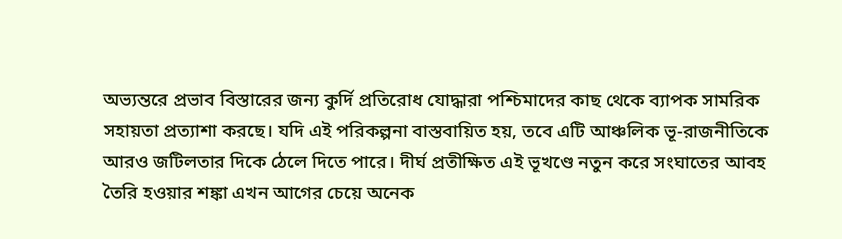অভ্যন্তরে প্রভাব বিস্তারের জন্য কুর্দি প্রতিরোধ যোদ্ধারা পশ্চিমাদের কাছ থেকে ব্যাপক সামরিক সহায়তা প্রত্যাশা করছে। যদি এই পরিকল্পনা বাস্তবায়িত হয়, তবে এটি আঞ্চলিক ভূ-রাজনীতিকে আরও জটিলতার দিকে ঠেলে দিতে পারে। দীর্ঘ প্রতীক্ষিত এই ভূখণ্ডে নতুন করে সংঘাতের আবহ তৈরি হওয়ার শঙ্কা এখন আগের চেয়ে অনেক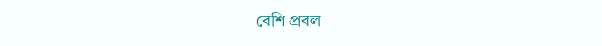বেশি প্রবল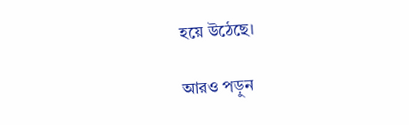হয়ে উঠেছে।

আরও পড়ুন